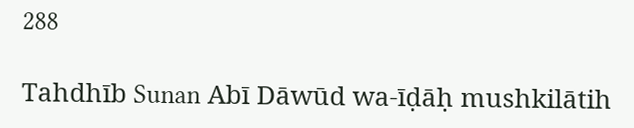288

Tahdhīb Sunan Abī Dāwūd wa-īḍāḥ mushkilātih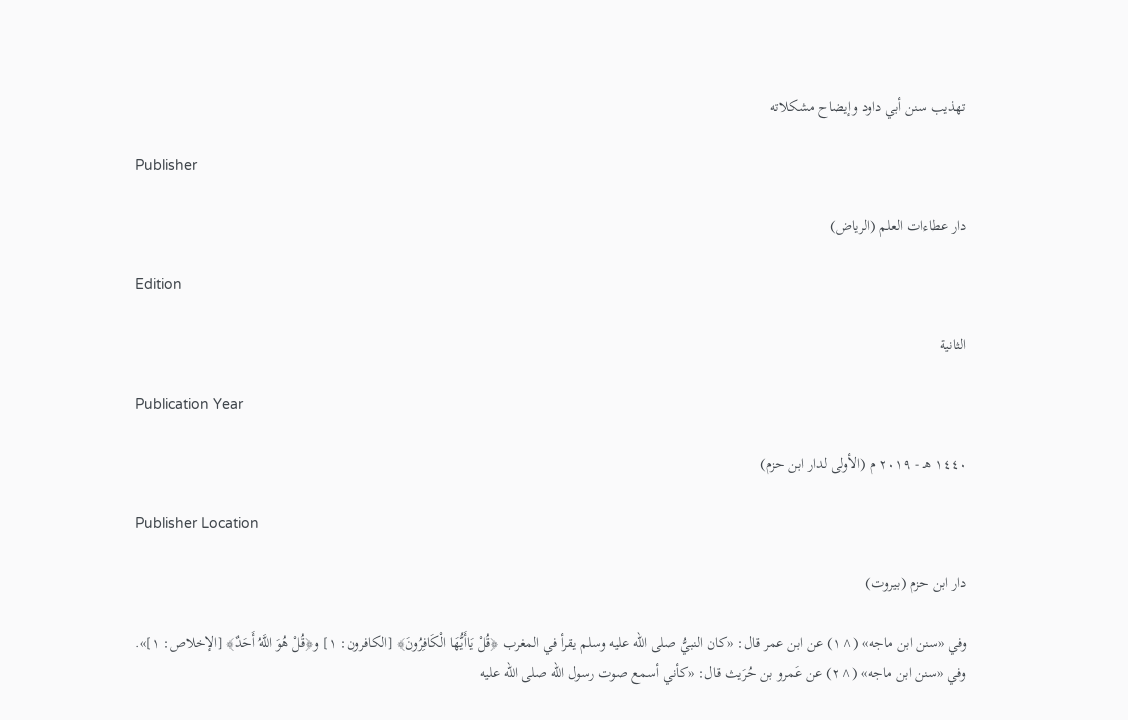تهذيب سنن أبي داود وإيضاح مشكلاته

Publisher

دار عطاءات العلم (الرياض)

Edition

الثانية

Publication Year

١٤٤٠ هـ - ٢٠١٩ م (الأولى لدار ابن حزم)

Publisher Location

دار ابن حزم (بيروت)

وفي «سنن ابن ماجه» (^١) عن ابن عمر قال: «كان النبيُّ صلى الله عليه وسلم يقرأ في المغرب ﴿قُلْ يَاأَيُّهَا الْكَافِرُونَ﴾ [الكافرون: ١] و﴿قُلْ هُوَ اللَّهُ أَحَدٌ﴾ [الإخلاص: ١]».
وفي «سنن ابن ماجه» (^٢) عن عَمرو بن حُرَيث قال: «كأني أسمع صوت رسول الله صلى الله عليه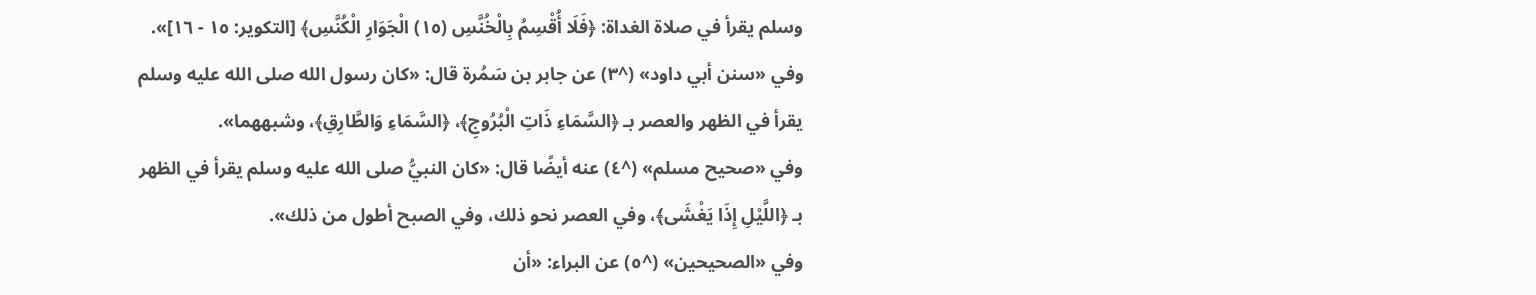وسلم يقرأ في صلاة الغداة: ﴿فَلَا أُقْسِمُ بِالْخُنَّسِ (١٥) الْجَوَارِ الْكُنَّسِ﴾ [التكوير: ١٥ - ١٦]».
وفي «سنن أبي داود» (^٣) عن جابر بن سَمُرة قال: «كان رسول الله صلى الله عليه وسلم يقرأ في الظهر والعصر بـ ﴿السَّمَاءِ ذَاتِ الْبُرُوجِ﴾، ﴿السَّمَاءِ وَالطَّارِقِ﴾، وشبههما».
وفي «صحيح مسلم» (^٤) عنه أيضًا قال: «كان النبيُّ صلى الله عليه وسلم يقرأ في الظهر بـ ﴿اللَّيْلِ إِذَا يَغْشَى﴾، وفي العصر نحو ذلك، وفي الصبح أطول من ذلك».
وفي «الصحيحين» (^٥) عن البراء: «أن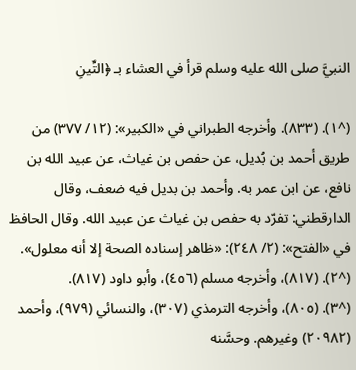النبيَّ صلى الله عليه وسلم قرأ في العشاء بـ ﴿التِّينِ

(^١). (٨٣٣). وأخرجه الطبراني في «الكبير»: (١٢/ ٣٧٧) من طريق أحمد بن بُديل، عن حفص بن غياث، عن عبيد الله بن نافع، عن ابن عمر به. وأحمد بن بديل فيه ضعف، وقال الدارقطني: تفرّد به حفص بن غياث عن عبيد الله. وقال الحافظ في «الفتح»: (٢/ ٢٤٨): «ظاهر إسناده الصحة إلا أنه معلول».
(^٢). (٨١٧)، وأخرجه مسلم (٤٥٦)، وأبو داود (٨١٧).
(^٣). (٨٠٥)، وأخرجه الترمذي (٣٠٧)، والنسائي (٩٧٩)، وأحمد (٢٠٩٨٢) وغيرهم. وحسَّنه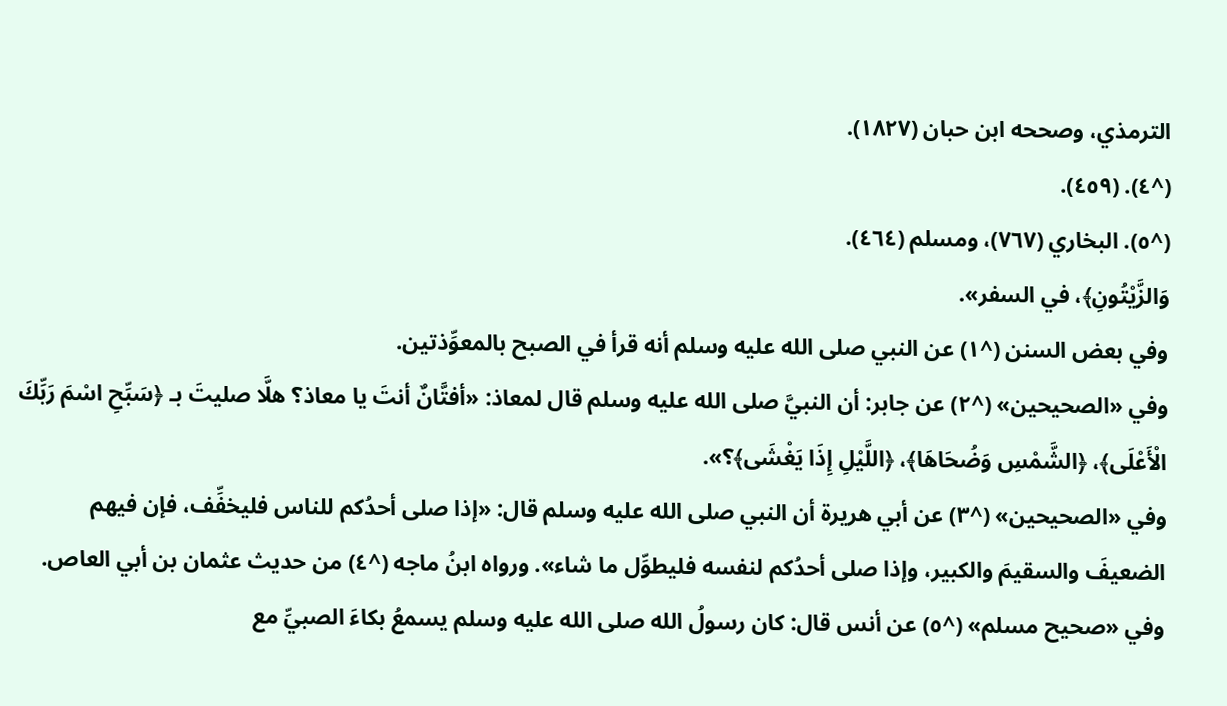الترمذي، وصححه ابن حبان (١٨٢٧).
(^٤). (٤٥٩).
(^٥). البخاري (٧٦٧)، ومسلم (٤٦٤).
وَالزَّيْتُونِ﴾، في السفر».
وفي بعض السنن (^١) عن النبي صلى الله عليه وسلم أنه قرأ في الصبح بالمعوِّذتين.
وفي «الصحيحين» (^٢) عن جابر: أن النبيَّ صلى الله عليه وسلم قال لمعاذ: «أفتَّانٌ أنتَ يا معاذ؟ هلَّا صليتَ بـ ﴿سَبِّحِ اسْمَ رَبِّكَ الْأَعْلَى﴾، ﴿الشَّمْسِ وَضُحَاهَا﴾، ﴿اللَّيْلِ إِذَا يَغْشَى﴾؟».
وفي «الصحيحين» (^٣) عن أبي هريرة أن النبي صلى الله عليه وسلم قال: «إذا صلى أحدُكم للناس فليخفِّف، فإن فيهم الضعيفَ والسقيمَ والكبير، وإذا صلى أحدُكم لنفسه فليطوِّل ما شاء». ورواه ابنُ ماجه (^٤) من حديث عثمان بن أبي العاص.
وفي «صحيح مسلم» (^٥) عن أنس قال: كان رسولُ الله صلى الله عليه وسلم يسمعُ بكاءَ الصبيِّ مع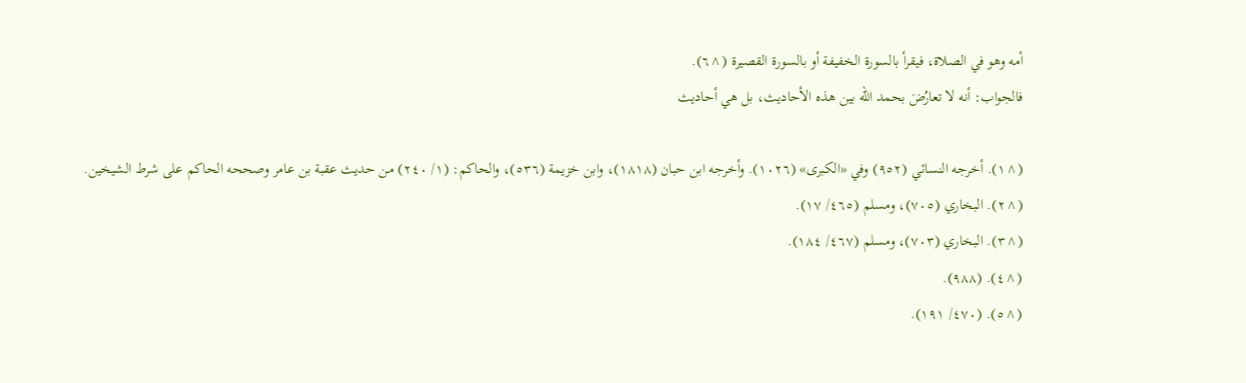أمه وهو في الصلاة، فيقرأ بالسورة الخفيفة أو بالسورة القصيرة (^٦).
فالجواب: أنه لا تعارُضَ بحمد الله بين هذه الأحاديث، بل هي أحاديث

(^١). أخرجه النسائي (٩٥٢) وفي «الكبرى» (١٠٢٦). وأخرجه ابن حبان (١٨١٨)، وابن خزيمة (٥٣٦)، والحاكم: (١/ ٢٤٠) من حديث عقبة بن عامر وصححه الحاكم على شرط الشيخين.
(^٢). البخاري (٧٠٥)، ومسلم (٤٦٥/ ١٧).
(^٣). البخاري (٧٠٣)، ومسلم (٤٦٧/ ١٨٤).
(^٤). (٩٨٨).
(^٥). (٤٧٠/ ١٩١).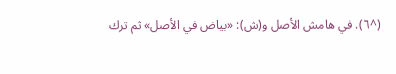(^٦). في هامش الأصل و(ش): «بياض في الأصل» ثم ترك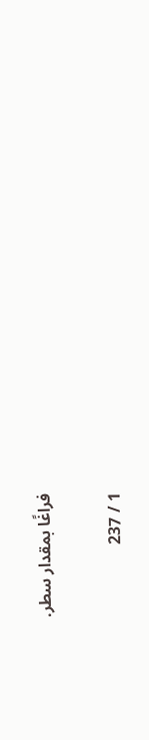فراغًا بمقدار سطر.

1 / 237